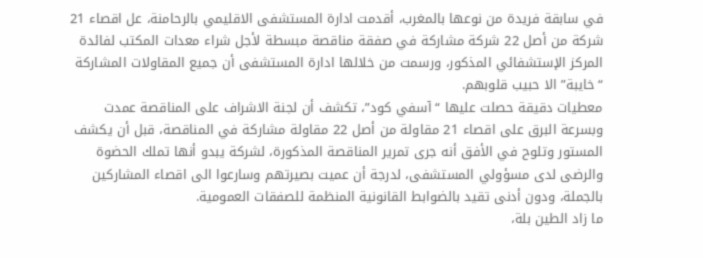في سابقة فريدة من نوعها بالمغرب، أقدمت ادارة المستشفى الاقليمي بالرحامنة، عل اقصاء 21 شركة من أصل 22 شركة مشاركة في صفقة مناقصة مبسطة لأجل شراء معدات المكتب لفائدة المركز الإستشفائي المذكور، ورسمت من خلالها ادارة المستشفى أن جميع المقاولات المشاركة “خايبة” الا حبيب قلوبهم.
معطيات دقيقة حصلت عليها “آسفي كود”، تكشف أن لجنة الاشراف على المناقصة عمدت وبسرعة البرق على اقصاء 21 مقاولة من أصل 22 مقاولة مشاركة في المناقصة، قبل أن يكشف المستور وتلوح في الأفق أنه جرى تمرير المناقصة المذكورة، لشركة يبدو أنها تملك الحضوة والرضى لدى مسؤولي المستشفى، لدرجة أن عميت بصيرتهم وسارعوا الى اقصاء المشاركين بالجملة، ودون أدنى تقيد بالضوابط القانونية المنظمة للصفقات العمومية.
ما زاد الطين بلة،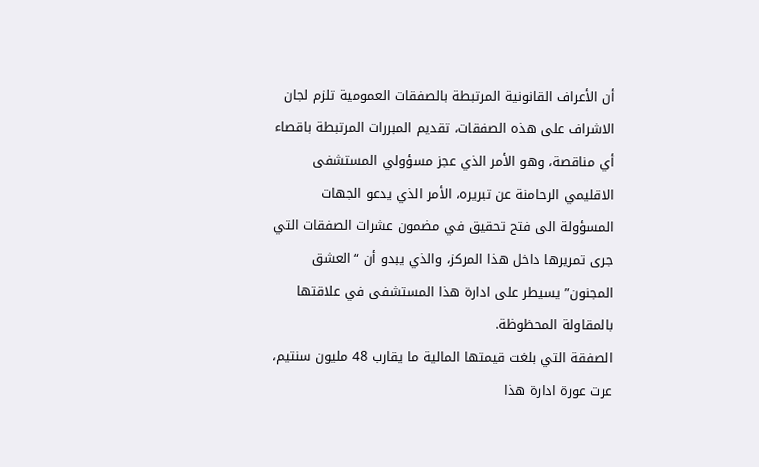أن الأعراف القانونية المرتبطة بالصفقات العمومية تلزم لجان الاشراف على هذه الصفقات، تقديم المبررات المرتبطة باقصاء أي مناقصة، وهو الأمر الذي عجز مسؤولي المستشفى الاقليمي الرحامنة عن تبريره، الأمر الذي يدعو الجهات المسؤولة الى فتح تحقيق في مضمون عشرات الصفقات التي جرى تمريرها داخل هذا المركز، والذي يبدو أن “العشق المجنون” يسيطر على ادارة هذا المستشفى في علاقتها بالمقاولة المحظوظة.
الصفقة التي بلغت قيمتها المالية ما يقارب 48 مليون سنتيم، عرت عورة ادارة هذا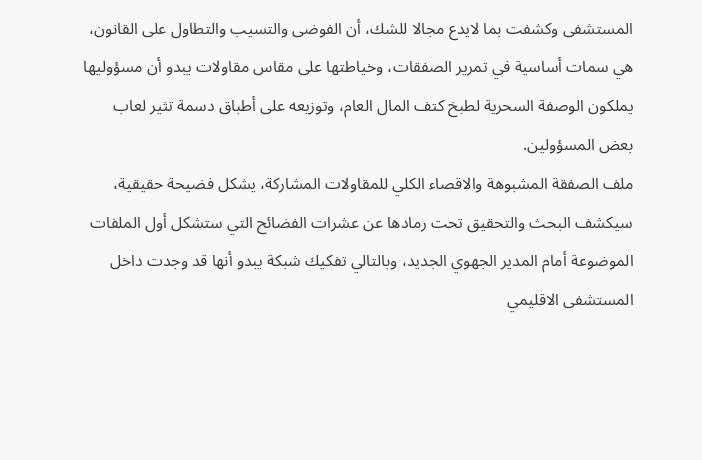المستشفى وكشفت بما لايدع مجالا للشك، أن الفوضى والتسيب والتطاول على القانون، هي سمات أساسية في تمرير الصفقات، وخياطتها على مقاس مقاولات يبدو أن مسؤوليها يملكون الوصفة السحرية لطبخ كتف المال العام، وتوزيعه على أطباق دسمة تثير لعاب بعض المسؤولين.
ملف الصفقة المشبوهة والاقصاء الكلي للمقاولات المشاركة، يشكل فضيحة حقيقية، سيكشف البحث والتحقيق تحت رمادها عن عشرات الفضائح التي ستشكل أول الملفات الموضوعة أمام المدير الجهوي الجديد، وبالتالي تفكيك شبكة يبدو أنها قد وجدت داخل المستشفى الاقليمي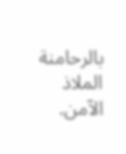بالرحامنة الملاذ الآمن.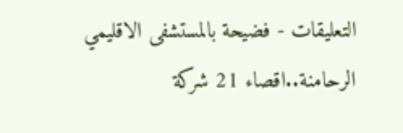التعليقات - فضيحة بالمستشفى الاقليمي الرحامنة..اقصاء 21 شركة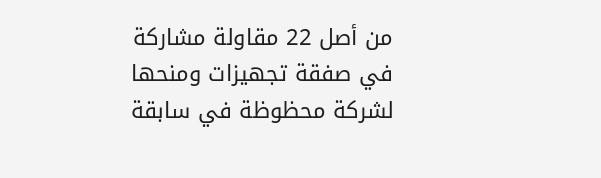من أصل 22 مقاولة مشاركة في صفقة تجهيزات ومنحها لشركة محظوظة في سابقة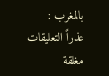بالمغرب :
عذراً التعليقات مغلقة